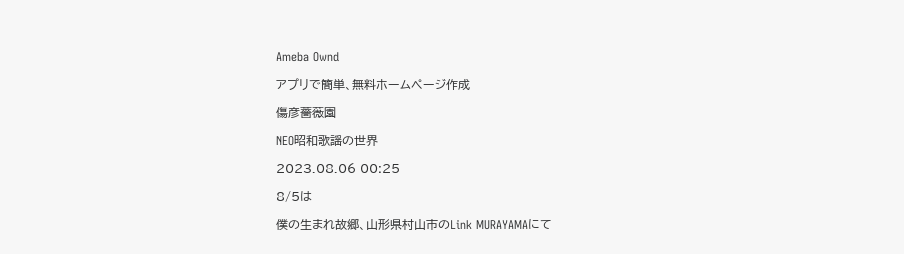Ameba Ownd

アプリで簡単、無料ホームページ作成

傷彦薔薇園

NEO昭和歌謡の世界

2023.08.06 00:25

8/5は

僕の生まれ故郷、山形県村山市のLink MURAYAMAにて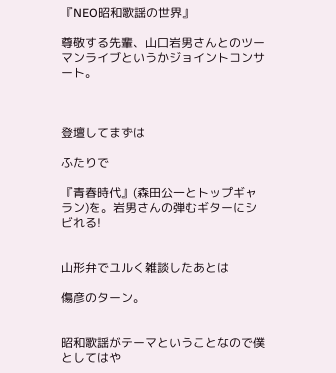『NEO昭和歌謡の世界』

尊敬する先輩、山口岩男さんとのツーマンライブというかジョイントコンサート。



登壇してまずは

ふたりで

『青春時代』(森田公一とトップギャラン)を。岩男さんの弾むギターにシビれる!


山形弁でユルく雑談したあとは

傷彦のターン。


昭和歌謡がテーマということなので僕としてはや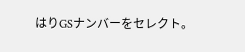はりGSナンバーをセレクト。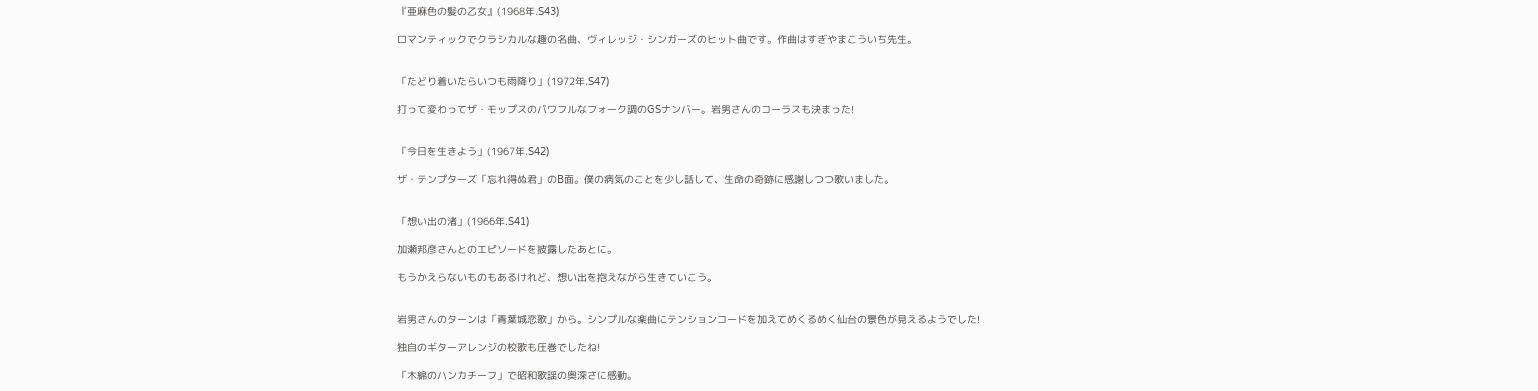『亜麻色の髪の乙女』(1968年.S43)

ロマンティックでクラシカルな趣の名曲、ヴィレッジ・シンガーズのヒット曲です。作曲はすぎやまこういち先生。


「たどり着いたらいつも雨降り」(1972年.S47)

打って変わってザ・モップスのパワフルなフォーク調のGSナンバー。岩男さんのコーラスも決まった!


「今日を生きよう」(1967年.S42)

ザ・テンプターズ「忘れ得ぬ君」のB面。僕の病気のことを少し話して、生命の奇跡に感謝しつつ歌いました。


「想い出の渚」(1966年.S41)

加瀬邦彦さんとのエピソードを披露したあとに。

もうかえらないものもあるけれど、想い出を抱えながら生きていこう。


岩男さんのターンは「青葉城恋歌」から。シンプルな楽曲にテンションコードを加えてめくるめく仙台の景色が見えるようでした!

独自のギターアレンジの校歌も圧巻でしたね!

「木綿のハンカチーフ」で昭和歌謡の奥深さに感動。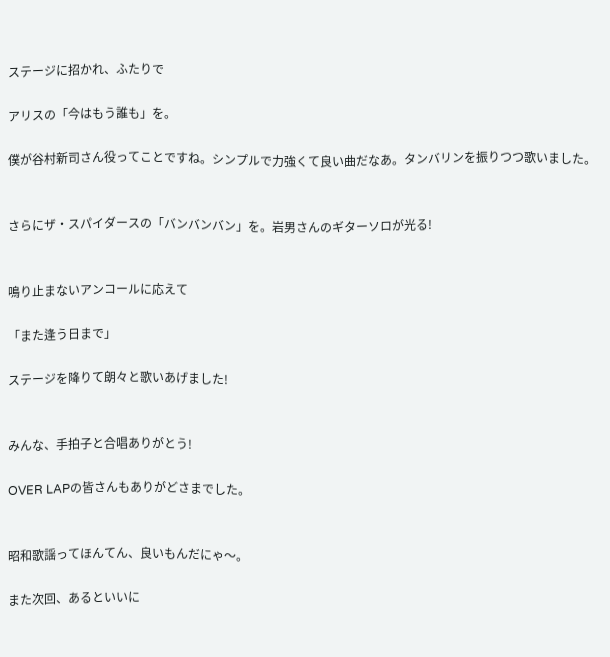ステージに招かれ、ふたりで

アリスの「今はもう誰も」を。

僕が谷村新司さん役ってことですね。シンプルで力強くて良い曲だなあ。タンバリンを振りつつ歌いました。


さらにザ・スパイダースの「バンバンバン」を。岩男さんのギターソロが光る!


鳴り止まないアンコールに応えて

「また逢う日まで」

ステージを降りて朗々と歌いあげました!


みんな、手拍子と合唱ありがとう!

OVER LAPの皆さんもありがどさまでした。


昭和歌謡ってほんてん、良いもんだにゃ〜。

また次回、あるといいに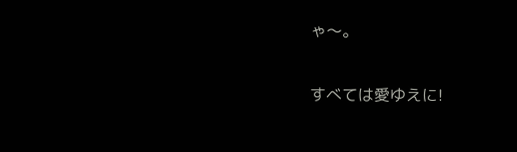ゃ〜。

すべては愛ゆえに!